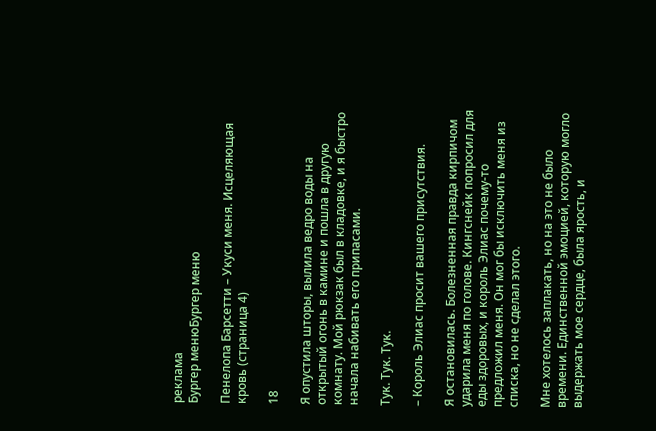реклама
Бургер менюБургер меню

Пенелопа Барсетти – Укуси меня. Исцеляющая кровь (страница 4)

18

Я опустила шторы, вылила ведро воды на открытый огонь в камине и пошла в другую комнату. Мой рюкзак был в кладовке, и я быстро начала набивать его припасами.

Тук. Тук. Тук.

– Король Элиас просит вашего присутствия.

Я остановилась. Болезненная правда кирпичом ударила меня по голове. Кингснейк попросил для еды здоровых, и король Элиас почему-то предложил меня. Он мог бы исключить меня из списка, но не сделал этого.

Мне хотелось заплакать, но на это не было времени. Единственной эмоцией, которую могло выдержать мое сердце, была ярость, и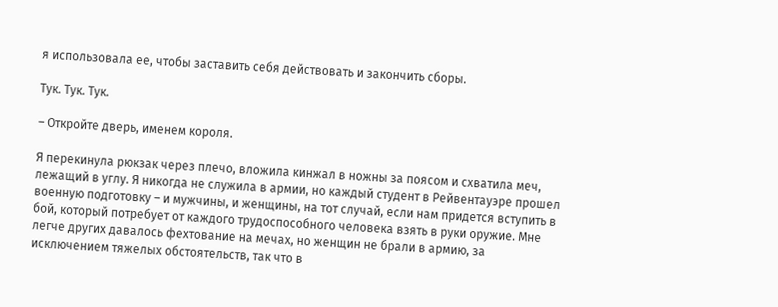я использовала ее, чтобы заставить себя действовать и закончить сборы.

Тук. Тук. Тук.

– Откройте дверь, именем короля.

Я перекинула рюкзак через плечо, вложила кинжал в ножны за поясом и схватила меч, лежащий в углу. Я никогда не служила в армии, но каждый студент в Рейвентауэре прошел военную подготовку – и мужчины, и женщины, на тот случай, если нам придется вступить в бой, который потребует от каждого трудоспособного человека взять в руки оружие. Мне легче других давалось фехтование на мечах, но женщин не брали в армию, за исключением тяжелых обстоятельств, так что в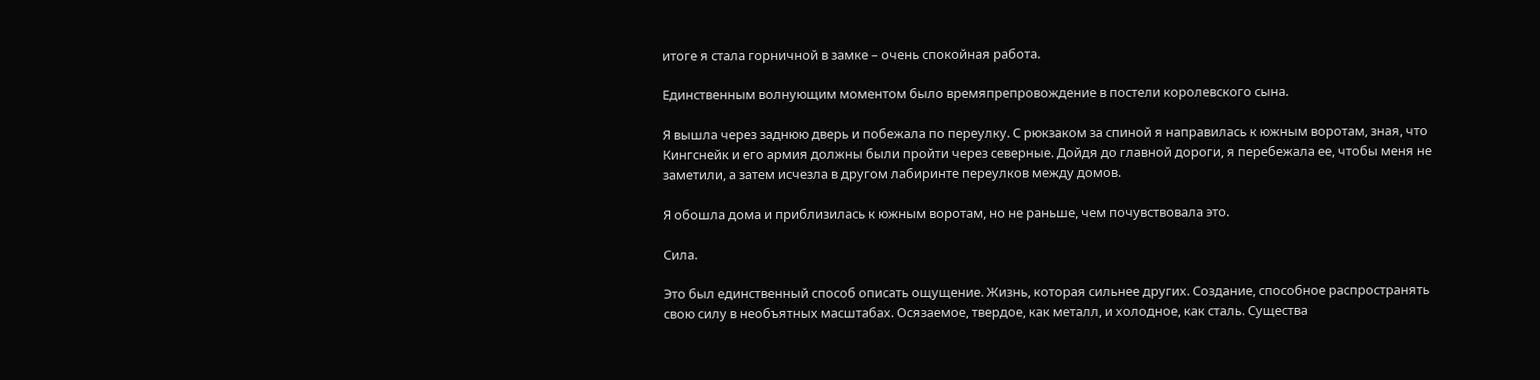итоге я стала горничной в замке – очень спокойная работа.

Единственным волнующим моментом было времяпрепровождение в постели королевского сына.

Я вышла через заднюю дверь и побежала по переулку. С рюкзаком за спиной я направилась к южным воротам, зная, что Кингснейк и его армия должны были пройти через северные. Дойдя до главной дороги, я перебежала ее, чтобы меня не заметили, а затем исчезла в другом лабиринте переулков между домов.

Я обошла дома и приблизилась к южным воротам, но не раньше, чем почувствовала это.

Сила.

Это был единственный способ описать ощущение. Жизнь, которая сильнее других. Создание, способное распространять свою силу в необъятных масштабах. Осязаемое, твердое, как металл, и холодное, как сталь. Существа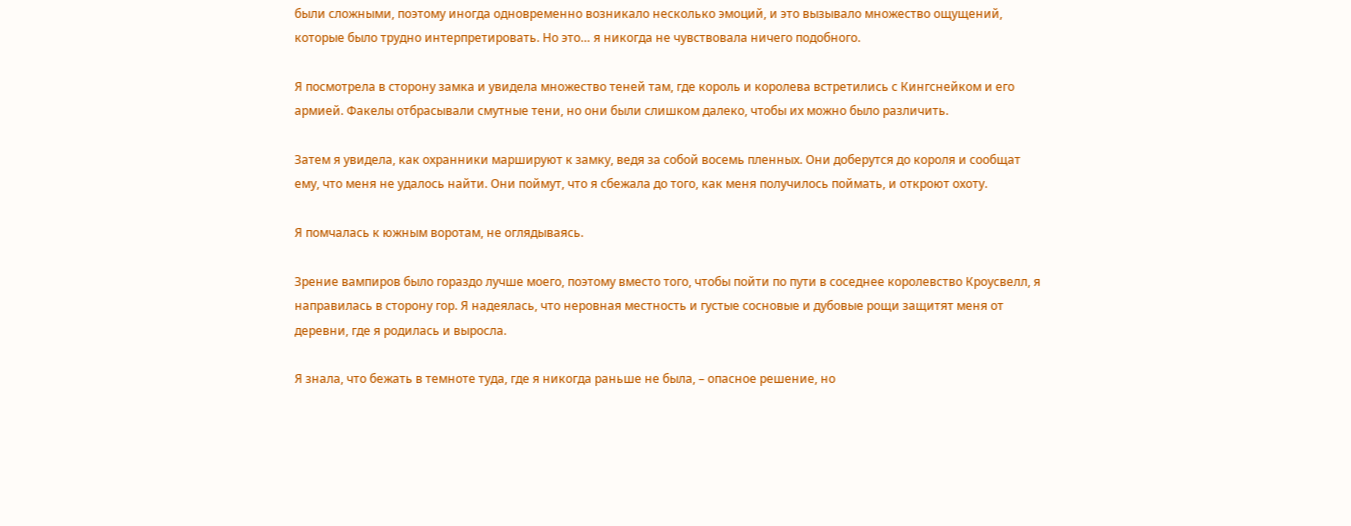были сложными, поэтому иногда одновременно возникало несколько эмоций, и это вызывало множество ощущений, которые было трудно интерпретировать. Но это… я никогда не чувствовала ничего подобного.

Я посмотрела в сторону замка и увидела множество теней там, где король и королева встретились с Кингснейком и его армией. Факелы отбрасывали смутные тени, но они были слишком далеко, чтобы их можно было различить.

Затем я увидела, как охранники маршируют к замку, ведя за собой восемь пленных. Они доберутся до короля и сообщат ему, что меня не удалось найти. Они поймут, что я сбежала до того, как меня получилось поймать, и откроют охоту.

Я помчалась к южным воротам, не оглядываясь.

Зрение вампиров было гораздо лучше моего, поэтому вместо того, чтобы пойти по пути в соседнее королевство Кроусвелл, я направилась в сторону гор. Я надеялась, что неровная местность и густые сосновые и дубовые рощи защитят меня от деревни, где я родилась и выросла.

Я знала, что бежать в темноте туда, где я никогда раньше не была, – опасное решение, но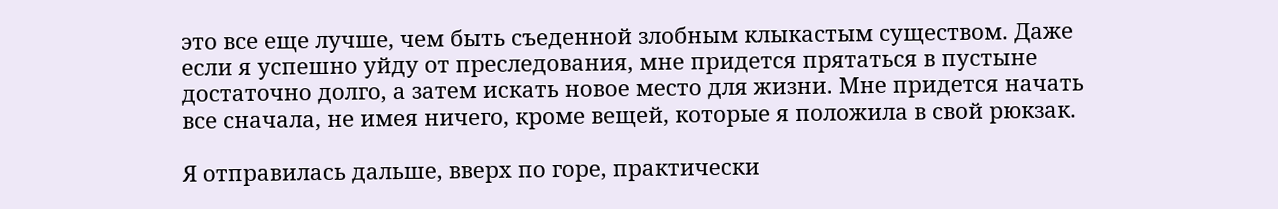это все еще лучше, чем быть съеденной злобным клыкастым существом. Даже если я успешно уйду от преследования, мне придется прятаться в пустыне достаточно долго, а затем искать новое место для жизни. Мне придется начать все сначала, не имея ничего, кроме вещей, которые я положила в свой рюкзак.

Я отправилась дальше, вверх по горе, практически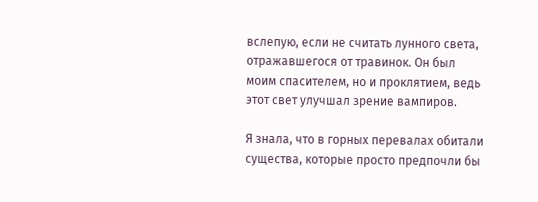вслепую, если не считать лунного света, отражавшегося от травинок. Он был моим спасителем, но и проклятием, ведь этот свет улучшал зрение вампиров.

Я знала, что в горных перевалах обитали существа, которые просто предпочли бы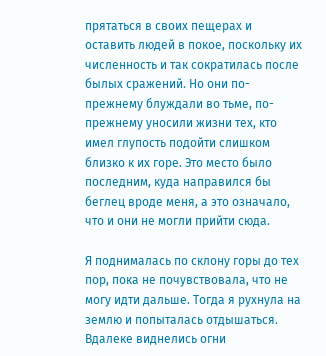прятаться в своих пещерах и оставить людей в покое, поскольку их численность и так сократилась после былых сражений. Но они по-прежнему блуждали во тьме, по-прежнему уносили жизни тех, кто имел глупость подойти слишком близко к их горе. Это место было последним, куда направился бы беглец вроде меня, а это означало, что и они не могли прийти сюда.

Я поднималась по склону горы до тех пор, пока не почувствовала, что не могу идти дальше. Тогда я рухнула на землю и попыталась отдышаться. Вдалеке виднелись огни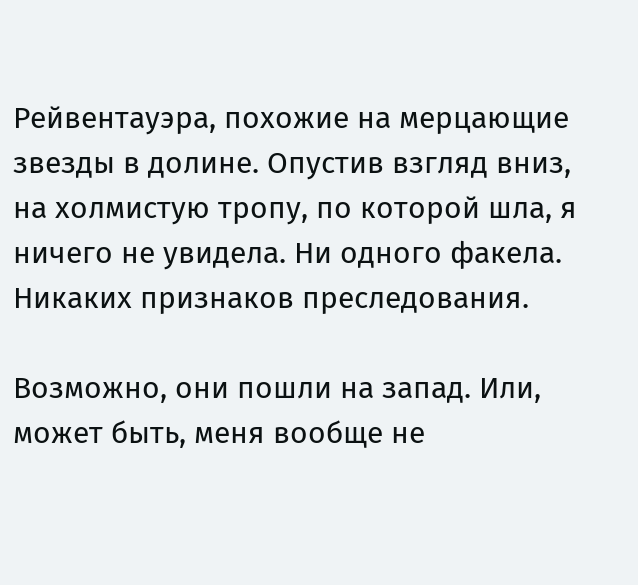Рейвентауэра, похожие на мерцающие звезды в долине. Опустив взгляд вниз, на холмистую тропу, по которой шла, я ничего не увидела. Ни одного факела. Никаких признаков преследования.

Возможно, они пошли на запад. Или, может быть, меня вообще не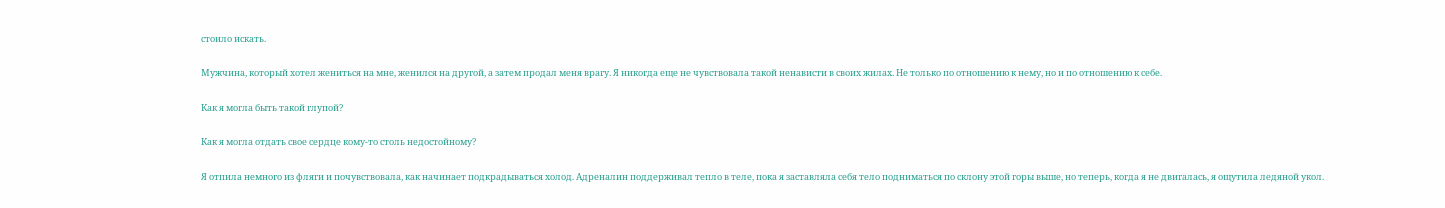стоило искать.

Мужчина, который хотел жениться на мне, женился на другой, а затем продал меня врагу. Я никогда еще не чувствовала такой ненависти в своих жилах. Не только по отношению к нему, но и по отношению к себе.

Как я могла быть такой глупой?

Как я могла отдать свое сердце кому-то столь недостойному?

Я отпила немного из фляги и почувствовала, как начинает подкрадываться холод. Адреналин поддерживал тепло в теле, пока я заставляла себя тело подниматься по склону этой горы выше, но теперь, когда я не двигалась, я ощутила ледяной укол.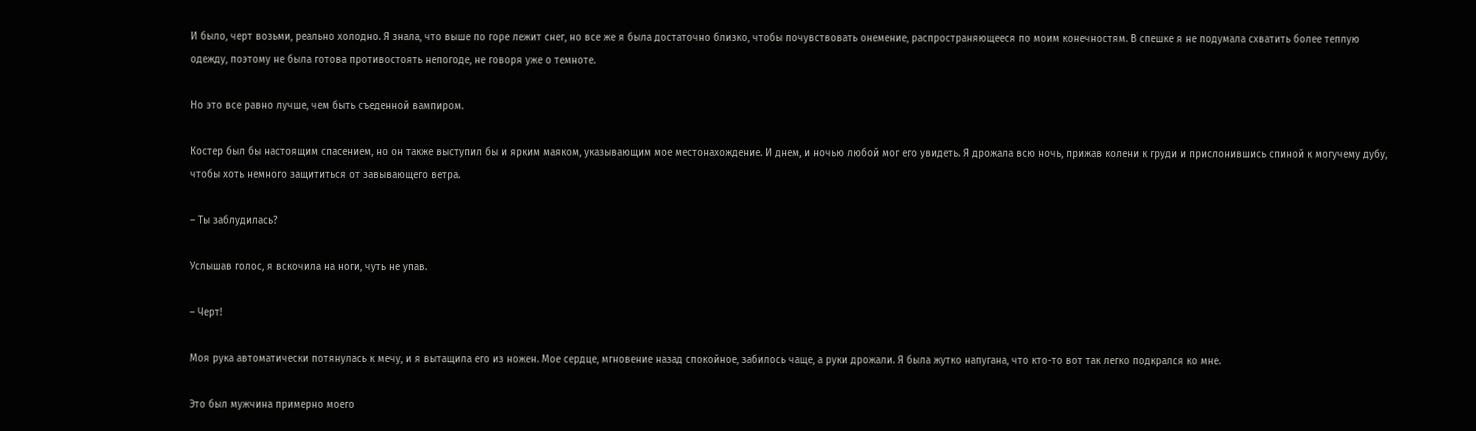И было, черт возьми, реально холодно. Я знала, что выше по горе лежит снег, но все же я была достаточно близко, чтобы почувствовать онемение, распространяющееся по моим конечностям. В спешке я не подумала схватить более теплую одежду, поэтому не была готова противостоять непогоде, не говоря уже о темноте.

Но это все равно лучше, чем быть съеденной вампиром.

Костер был бы настоящим спасением, но он также выступил бы и ярким маяком, указывающим мое местонахождение. И днем, и ночью любой мог его увидеть. Я дрожала всю ночь, прижав колени к груди и прислонившись спиной к могучему дубу, чтобы хоть немного защититься от завывающего ветра.

– Ты заблудилась?

Услышав голос, я вскочила на ноги, чуть не упав.

– Черт!

Моя рука автоматически потянулась к мечу, и я вытащила его из ножен. Мое сердце, мгновение назад спокойное, забилось чаще, а руки дрожали. Я была жутко напугана, что кто-то вот так легко подкрался ко мне.

Это был мужчина примерно моего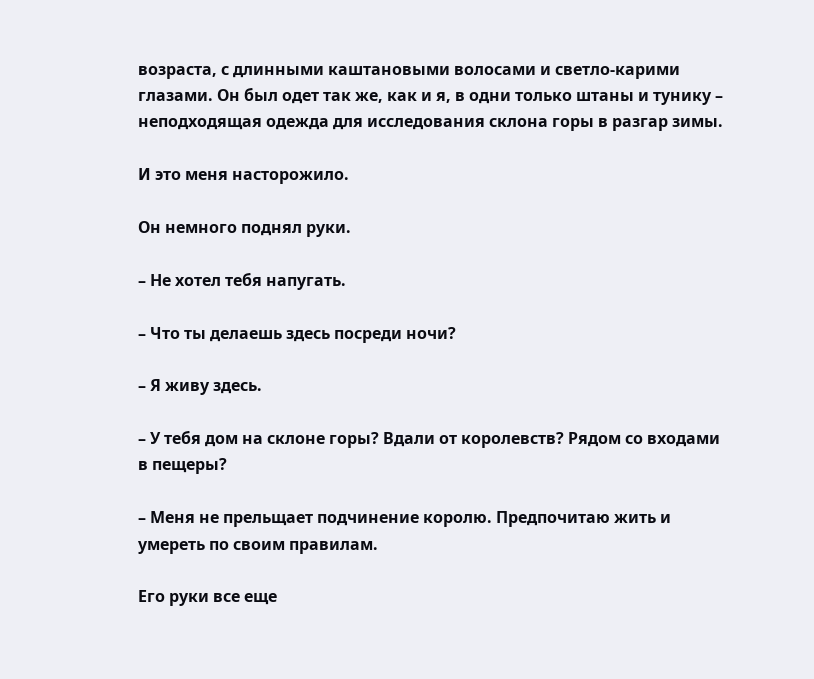возраста, с длинными каштановыми волосами и светло-карими глазами. Он был одет так же, как и я, в одни только штаны и тунику – неподходящая одежда для исследования склона горы в разгар зимы.

И это меня насторожило.

Он немного поднял руки.

– Не хотел тебя напугать.

– Что ты делаешь здесь посреди ночи?

– Я живу здесь.

– У тебя дом на склоне горы? Вдали от королевств? Рядом со входами в пещеры?

– Меня не прельщает подчинение королю. Предпочитаю жить и умереть по своим правилам.

Его руки все еще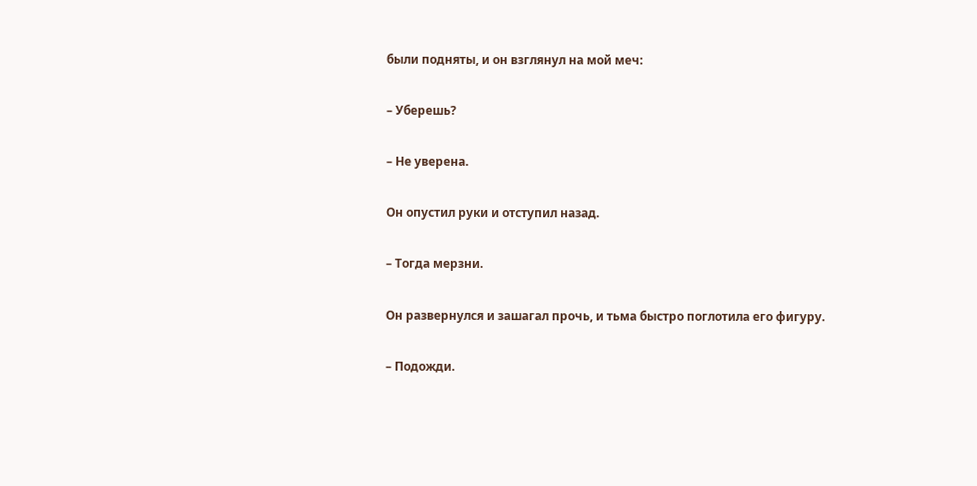были подняты, и он взглянул на мой меч:

– Уберешь?

– Не уверена.

Он опустил руки и отступил назад.

– Тогда мерзни.

Он развернулся и зашагал прочь, и тьма быстро поглотила его фигуру.

– Подожди.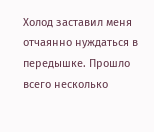Холод заставил меня отчаянно нуждаться в передышке. Прошло всего несколько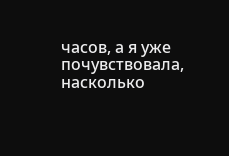часов, а я уже почувствовала, насколько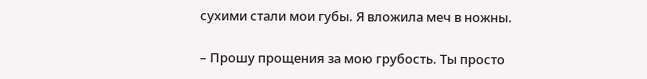сухими стали мои губы. Я вложила меч в ножны.

– Прошу прощения за мою грубость. Ты просто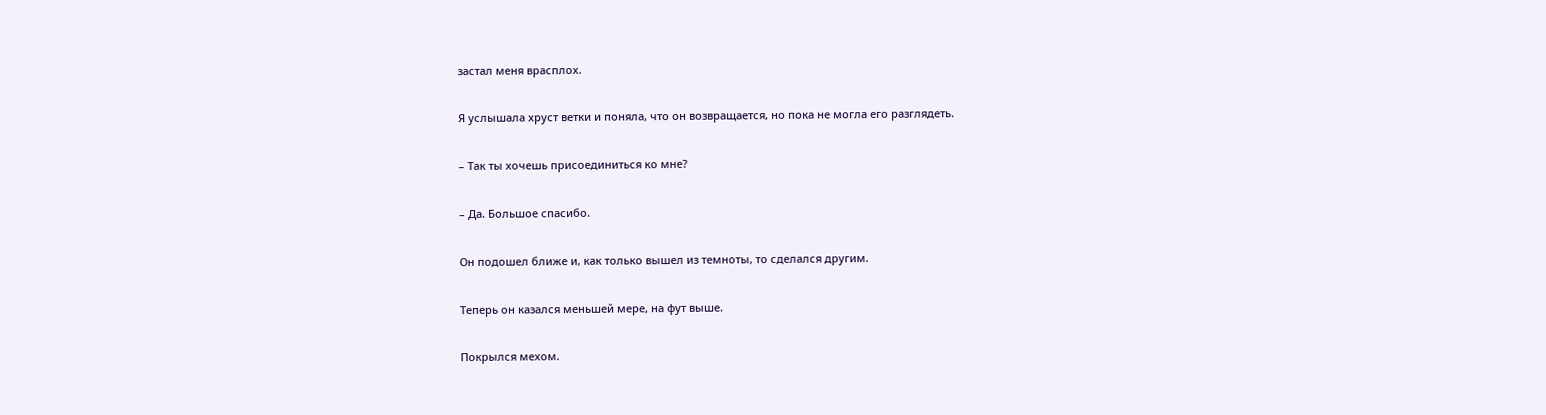застал меня врасплох.

Я услышала хруст ветки и поняла, что он возвращается, но пока не могла его разглядеть.

– Так ты хочешь присоединиться ко мне?

– Да. Большое спасибо.

Он подошел ближе и, как только вышел из темноты, то сделался другим.

Теперь он казался меньшей мере, на фут выше.

Покрылся мехом.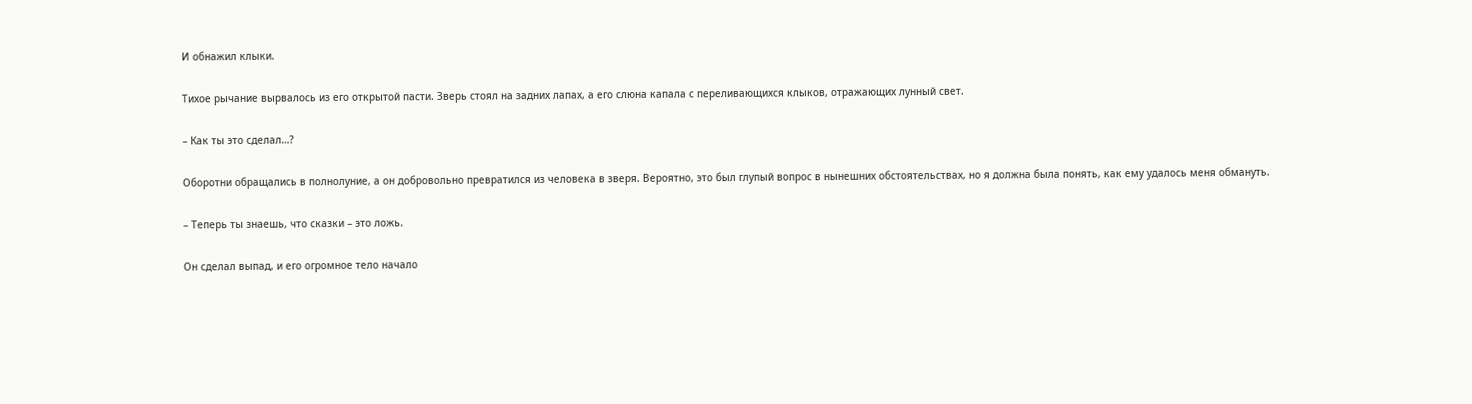И обнажил клыки.

Тихое рычание вырвалось из его открытой пасти. Зверь стоял на задних лапах, а его слюна капала с переливающихся клыков, отражающих лунный свет.

– Как ты это сделал…?

Оборотни обращались в полнолуние, а он добровольно превратился из человека в зверя. Вероятно, это был глупый вопрос в нынешних обстоятельствах, но я должна была понять, как ему удалось меня обмануть.

– Теперь ты знаешь, что сказки – это ложь.

Он сделал выпад, и его огромное тело начало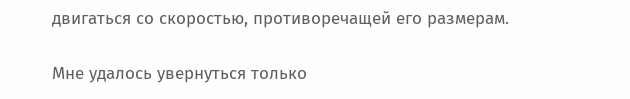двигаться со скоростью, противоречащей его размерам.

Мне удалось увернуться только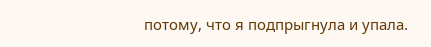потому, что я подпрыгнула и упала.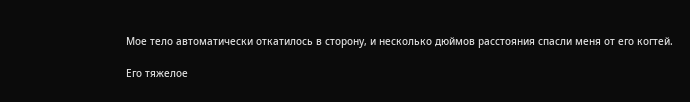Мое тело автоматически откатилось в сторону, и несколько дюймов расстояния спасли меня от его когтей.

Его тяжелое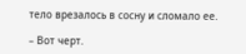тело врезалось в сосну и сломало ее.

– Вот черт.